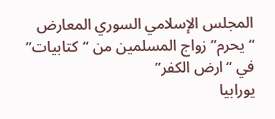المجلس الإسلامي السوري المعارض “يحرم” زواج المسلمين من “كتابيات” في “ارض الكفر”
يورابيا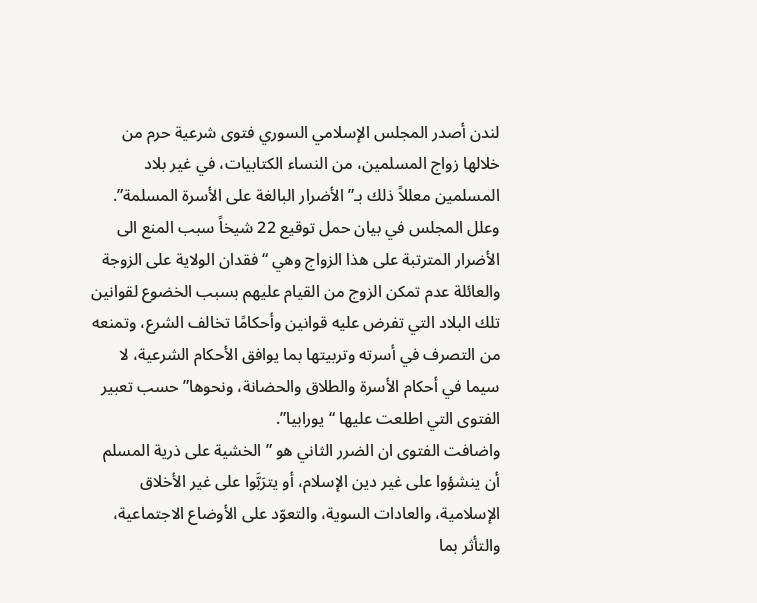لندن أصدر المجلس الإسلامي السوري فتوى شرعية حرم من خلالها زواج المسلمين، من النساء الكتابيات، في غير بلاد المسلمين معللاً ذلك بـ”الأضرار البالغة على الأسرة المسلمة”.
وعلل المجلس في بيان حمل توقيع 22 شيخاً سبب المنع الى الأضرار المترتبة على هذا الزواج وهي “فقدان الولاية على الزوجة والعائلة عدم تمكن الزوج من القيام عليهم بسبب الخضوع لقوانين تلك البلاد التي تفرض عليه قوانين وأحكامًا تخالف الشرع، وتمنعه من التصرف في أسرته وتربيتها بما يوافق الأحكام الشرعية، لا سيما في أحكام الأسرة والطلاق والحضانة، ونحوها” حسب تعبير الفتوى التي اطلعت عليها “يورابيا”.
واضافت الفتوى ان الضرر الثاني هو ” الخشية على ذرية المسلم أن ينشؤوا على غير دين الإسلام، أو يترَبَّوا على غير الأخلاق الإسلامية، والعادات السوية، والتعوّد على الأوضاع الاجتماعية، والتأثر بما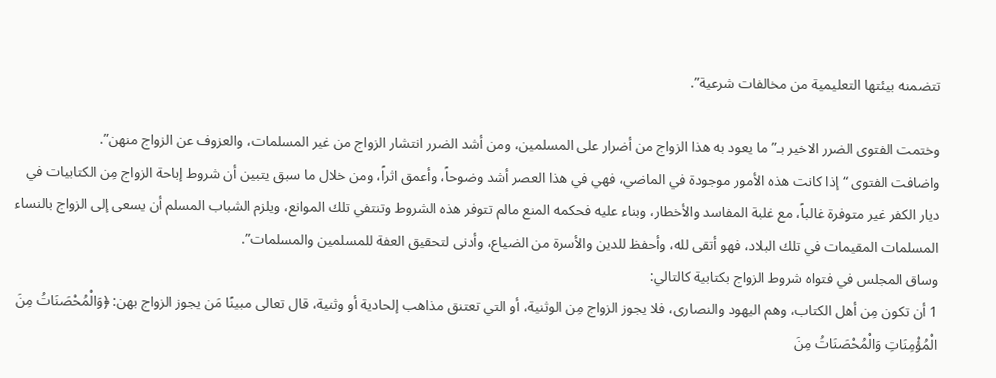تتضمنه بيئتها التعليمية من مخالفات شرعية”.

وختمت الفتوى الضرر الاخير بـ”ما يعود به هذا الزواج من أضرار على المسلمين، ومن أشد الضرر انتشار الزواج من غير المسلمات، والعزوف عن الزواج منهن”.
واضافت الفتوى “إذا كانت هذه الأمور موجودة في الماضي، فهي في هذا العصر أشد وضوحاً، وأعمق اثراً، ومن خلال ما سبق يتبين أن شروط إباحة الزواج مِن الكتابيات في ديار الكفر غير متوفرة غالباً، مع غلبة المفاسد والأخطار، وبناء عليه فحكمه المنع مالم تتوفر هذه الشروط وتنتفي تلك الموانع، ويلزم الشباب المسلم أن يسعى إلى الزواج بالنساء المسلمات المقيمات في تلك البلاد، فهو أتقى لله، وأحفظ للدين والأسرة من الضياع، وأدنى لتحقيق العفة للمسلمين والمسلمات”.
وساق المجلس في فتواه شروط الزواج بكتابية كالتالي:
1 أن تكون مِن أهل الكتاب، وهم اليهود والنصارى، فلا يجوز الزواج مِن الوثنية، أو التي تعتنق مذاهب إلحادية أو وثنية، قال تعالى مبينًا مَن يجوز الزواج بهن: ﴿وَالْمُحْصَنَاتُ مِنَ الْمُؤْمِنَاتِ وَالْمُحْصَنَاتُ مِنَ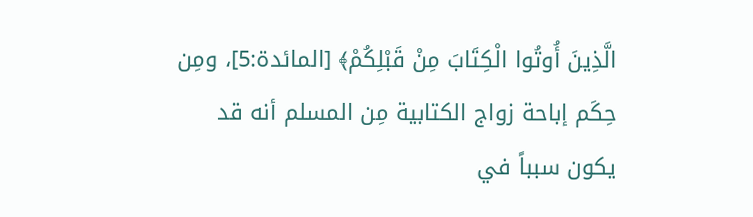الَّذِينَ أُوتُوا الْكِتَابَ مِنْ قَبْلِكُمْ﴾ [المائدة:5]، ومِن حِكَم إباحة زواج الكتابية مِن المسلم أنه قد يكون سبباً في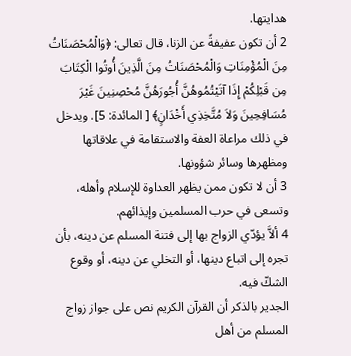هدايتها.
2 أن تكون عفيفةً عن الزنا، قال تعالى: ﴿وَالْمُحْصَنَاتُ مِنَ الْمُؤْمِنَاتِ وَالْمُحْصَنَاتُ مِنَ الَّذِينَ أُوتُوا الْكِتَابَ مِن قَبْلِكُمْ إِذَا آتَيْتُمُوهُنَّ أُجُورَهُنَّ مُحْصِنِينَ غَيْرَ مُسَافِحِينَ وَلاَ مُتَّخِذِي أَخْدَانٍ﴾ [ المائدة: 5]. ويدخل في ذلك مراعاة العفة والاستقامة في علاقاتها ومظهرها وسائر شؤونها.
3 أن لا تكون ممن يظهر العداوة للإسلام وأهله، وتسعى في حرب المسلمين وإيذائهم.
4 ألاَّ يؤدّي الزواج بها إلى فتنة المسلم عن دينه، بأن تجره إلى اتباع دينها، أو التخلي عن دينه، أو وقوع الشكّ فيه.
الجدير بالذكر أن القرآن الكريم نص على جواز زواج المسلم من أهل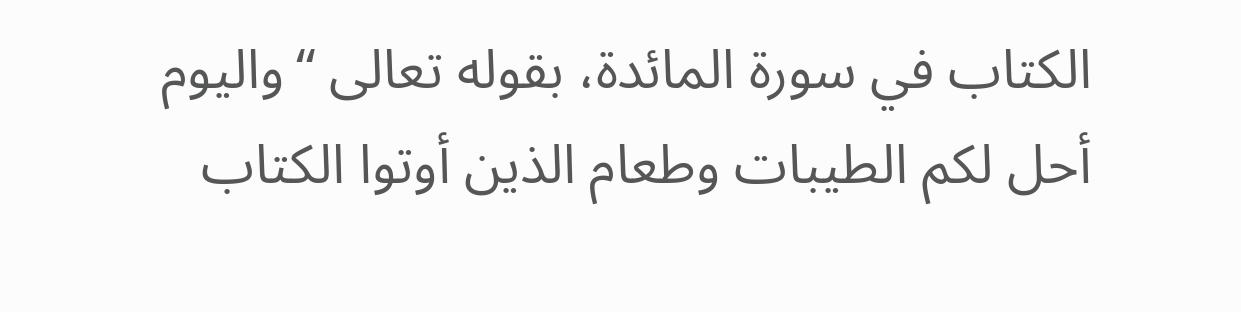الكتاب في سورة المائدة، بقوله تعالى “واليوم أحل لكم الطيبات وطعام الذين أوتوا الكتاب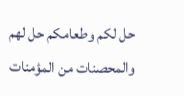حل لكم وطعامكم حل لهم والمحصنات من المؤمنات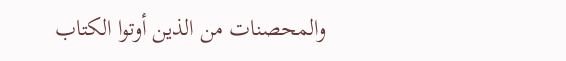والمحصنات من الذين أوتوا الكتاب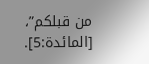من قبلكم”، [المائدة:5].